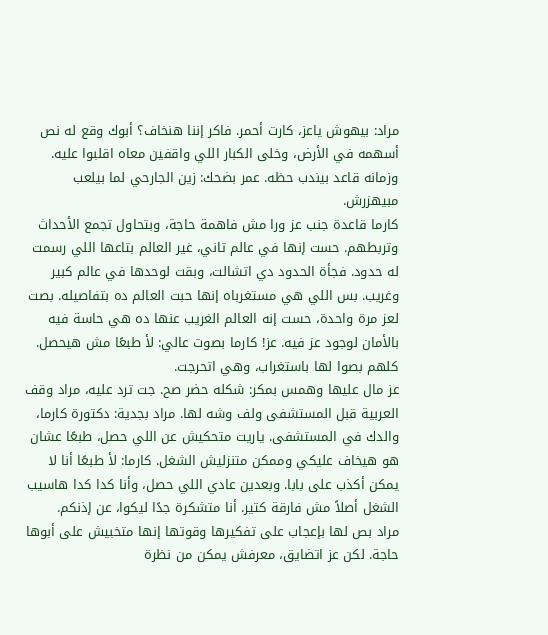مراد: بيهوش ياعز، كارت أحمر. فاكر إننا هنخاف؟ أبوك وقع له نص أسهمه في الأرض، وخلى الكبار اللي واقفين معاه اقلبوا عليه. وزمانه قاعد بيندب حظه. عمر بضحك: زين الجارحي لما بيلعب مبيهزرش.
كارما قاعدة جنب عز ورا مش فاهمة حاجة، وبتحاول تجمع الأحداث وتربطهم. حست إنها في عالم تاني، غير العالم بتاعها اللي رسمت له حدود. فجأة الحدود دي اتشالت، وبقت لوحدها في عالم كبير وغريب. بس اللي هي مستغرباه إنها حبت العالم ده بتفاصيله. بصت لعز مرة واحدة، حست إنه العالم الغريب عنها ده هي حاسة فيه بالأمان لوجود عز فيه. عز! كارما بصوت عالي: لأ طبعًا مش هيحصل. كلهم بصوا لها باستغراب، وهي اتحرجت.
عز مال عليها وهمس بمكر: شكله حضر صح. جت ترد عليه، مراد وقف العربية قبل المستشفى ولف وشه لها. مراد بجدية: دكتورة كارما، والدك في المستشفى. ياريت متحكيش عن اللي حصل، طبعًا عشان هو هيخاف عليكي وممكن متنزليش الشغل. كارما: لأ طبعًا أنا لا يمكن أكذب على بابا. وبعدين عادي اللي حصل، وأنا كدا كدا هاسيب الشغل أصلاً مش فارقة كتير. أنا متشكرة جدًا ليكوا، عن إذنكم.
مراد بص لها بإعجاب على تفكيرها وقوتها إنها متخبيش على أبوها حاجة. لكن عز اتضايق، معرفش يمكن من نظرة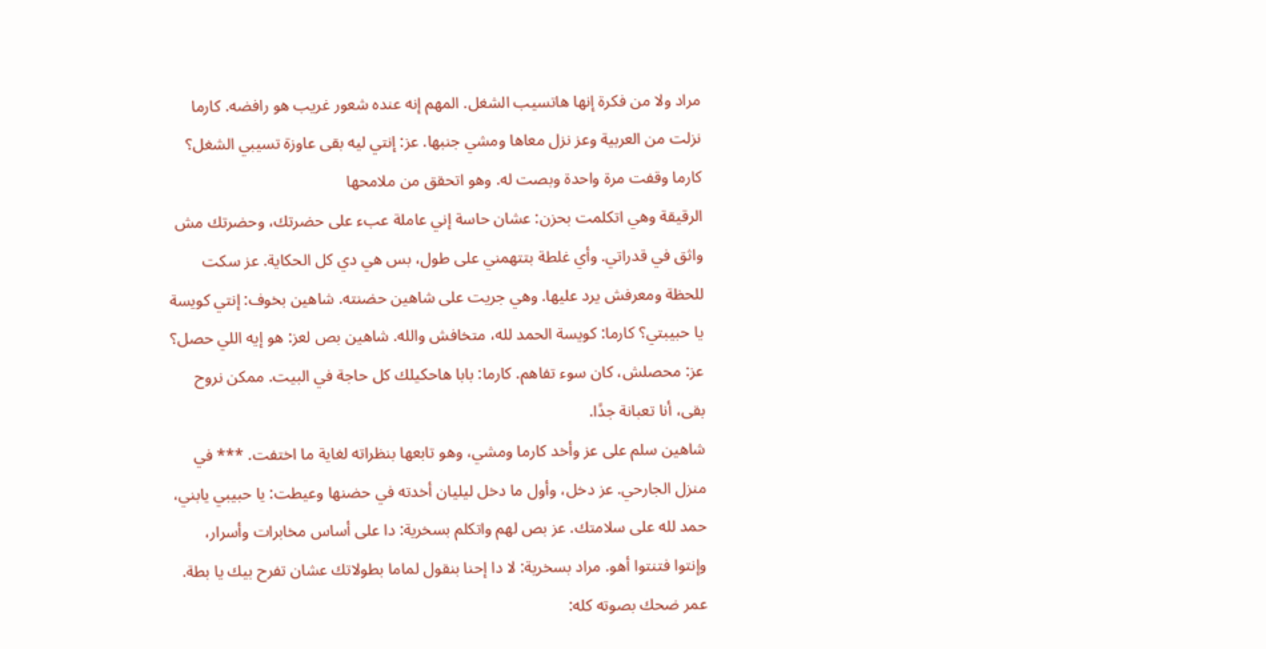مراد ولا من فكرة إنها هاتسيب الشغل. المهم إنه عنده شعور غريب هو رافضه. كارما نزلت من العربية وعز نزل معاها ومشي جنبها. عز: إنتي ليه بقى عاوزة تسيبي الشغل؟ كارما وقفت مرة واحدة وبصت له. وهو اتحقق من ملامحها
الرقيقة وهي اتكلمت بحزن: عشان حاسة إني عاملة عبء على حضرتك، وحضرتك مش واثق في قدراتي. وأي غلطة بتتهمني على طول، بس هي دي كل الحكاية. عز سكت للحظة ومعرفش يرد عليها. وهي جريت على شاهين حضنته. شاهين بخوف: إنتي كويسة يا حبيبتي؟ كارما: كويسة الحمد لله، متخافش والله. شاهين بص لعز: هو إيه اللي حصل؟ عز: محصلش، كان سوء تفاهم. كارما: بابا هاحكيلك كل حاجة في البيت. ممكن نروح بقى، أنا تعبانة جدًا.
شاهين سلم على عز وأخد كارما ومشي، وهو تابعها بنظراته لغاية ما اختفت. *** في منزل الجارحي. عز دخل، وأول ما دخل ليليان أخدته في حضنها وعيطت: يا حبيبي يابني، حمد لله على سلامتك. عز بص لهم واتكلم بسخرية: دا على أساس مخابرات وأسرار، وإنتوا فتنتوا أهو. مراد بسخرية: لا دا إحنا بنقول لماما بطولاتك عشان تفرح بيك يا بطة. عمر ضحك بصوته كله: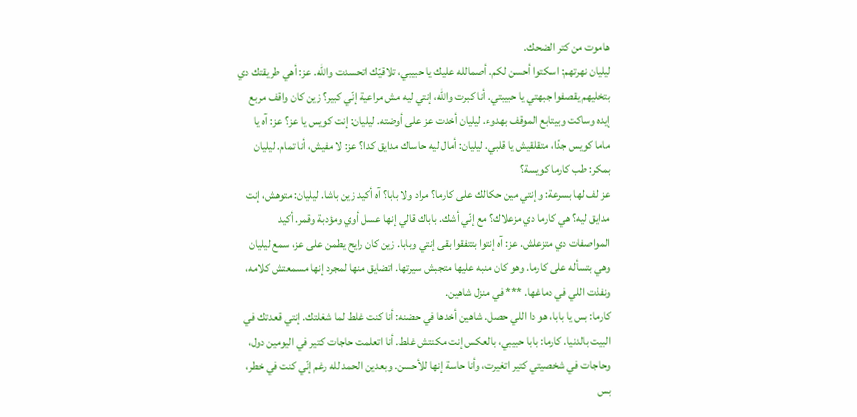هاموت من كتر الضحك.
ليليان نهرتهم: اسكتوا أحسن لكم. أصمالله عليك يا حبيبي، تلاقيّك اتحسدت والله. عز: أهي طريقتك دي بتخليهم يقصفوا جبهتي يا حبيبتي. أنا كبرت والله، إنتي ليه مش مراعية إنّي كبير؟ زين كان واقف مربع إيده وساكت وبيتابع الموقف بهدوء. ليليان أخدت عز على أوضته. ليليان: إنت كويس يا عز؟ عز: آه يا ماما كويس جدًا، متقلقيش يا قلبي. ليليان: أمال ليه حاساك مدايق كدا؟ عز: لا مفيش، أنا تمام. ليليان بمكر: طب كارما كويسة؟
عز لف لها بسرعة: وإنتي مين حكالك على كارما؟ مراد ولا بابا؟ آه أكيد زين باشا. ليليان: متوهش، إنت مدايق ليه؟ هي كارما دي مزعلاك؟ مع إنّي أشك. باباك قالي إنها عسل أوي ومؤدبة وقمر. أكيد المواصفات دي متزعلش. عز: آه إنتوا بتتفقوا بقى إنتي وبابا. زين كان رايح يطمن على عز، سمع ليليان وهي بتسأله على كارما. وهو كان منبه عليها متجبش سيرتها. اتضايق منها لمجرد إنها مسمعتش كلامه، ونفذت اللي في دماغها. *** في منزل شاهين.
كارما: بس يا بابا، هو دا اللي حصل. شاهين أخدها في حضنه: أنا كنت غلط لما شغلتك. إنتي قعدتك في البيت بالدنيا. كارما: بابا حبيبي، بالعكس إنت مكنتش غلط. أنا اتعلمت حاجات كتير في اليومين دول، وحاجات في شخصيتي كتير اتغيرت، وأنا حاسة إنها للأحسن. وبعدين الحمد لله رغم إنّي كنت في خطر، بس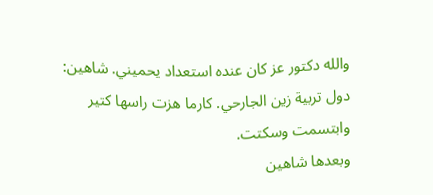والله دكتور عز كان عنده استعداد يحميني. شاهين: دول تربية زين الجارحي. كارما هزت راسها كتير وابتسمت وسكتت.
وبعدها شاهين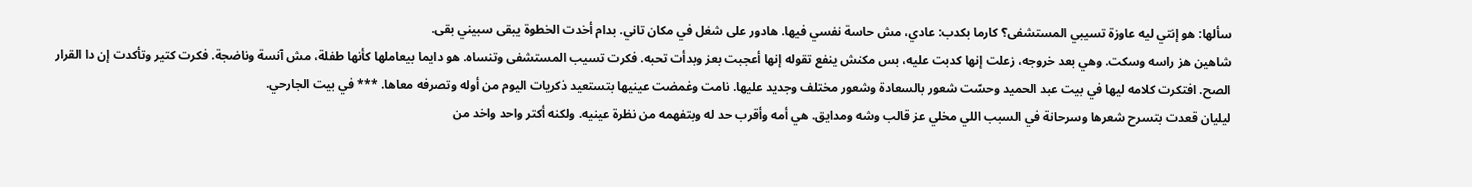سألها: هو إنتي ليه عاوزة تسيبي المستشفى؟ كارما بكدب: عادي، مش حاسة نفسي فيها. هادور على شغل في مكان تاني. بدام أخدت الخطوة يبقى سبيني بقى.
شاهين هز راسه وسكت. وهي بعد خروجه، زعلت إنها كدبت عليه، بس مكنش ينفع تقوله إنها أعجبت بعز وبدأت تحبه. فكرت تسيب المستشفى وتنساه. هو دايما بيعاملها كأنها طفلة، مش آنسة وناضجة. فكرت كتير وتأكدت إن دا القرار الصح. افتكرت كلامه ليها في بيت عبد الحميد وحسّت شعور بالسعادة وشعور مختلف وجديد عليها. نامت وغمضت عينيها بتستعيد ذكريات اليوم من أوله وتصرفه معاها. *** في بيت الجارحي.
ليليان قعدت بتسرح شعرها وسرحانة في السبب اللي مخلي عز قالب وشه ومدايق. هي أمه وأقرب حد له وبتفهمه من نظرة عينيه. ولكنه أكتر واحد واخد من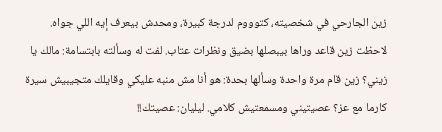زين الجارحي في شخصيته، كتوووم لدرجة كبيرة، ومحدش بيعرف إيه اللي جواه. لاحظت زين قاعد وراها بيبصلها بضيق ونظرات عتاب. لفت له وسألته بابتسامة: مالك يا زيني؟ زين قام مرة واحدة وسألها بحدة: هو أنا مش منبه عليكي وقايلك متجيبيش سيرة كارما مع عز؟ عصيتيني ومسمعتيش كلامي. ليليان: عصيتك!!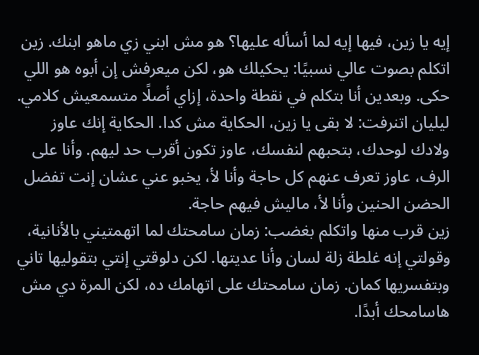إيه يا زين، فيها إيه لما أسأله عليها؟ هو مش ابني زي ماهو ابنك. زين اتكلم بصوت عالي نسبيًا: يحكيلك هو، لكن ميعرفش إن أبوه هو اللي حكى. وبعدين أنا بتكلم في نقطة واحدة، إزاي أصلًا متسمعيش كلامي. ليليان اتنرفت: لا بقى يا زين، الحكاية مش كدا. الحكاية إنك عاوز ولادك لوحدك، بتحبهم لنفسك، عاوز تكون أقرب حد ليهم. وأنا على الرف، عاوز تعرف عنهم كل حاجة وأنا لأ، يخبو عني عشان إنت تفضل الحضن الحنين وأنا لأ، ماليش فيهم حاجة.
زين قرب منها واتكلم بغضب: زمان سامحتك لما اتهمتيني بالأنانية، وقولتي إنه غلطة زلة لسان وأنا عديتها. لكن دلوقتي إنتي بتقوليها تاني وبتفسريها كمان. زمان سامحتك على اتهامك ده، لكن المرة دي مش هاسامحك أبدًا.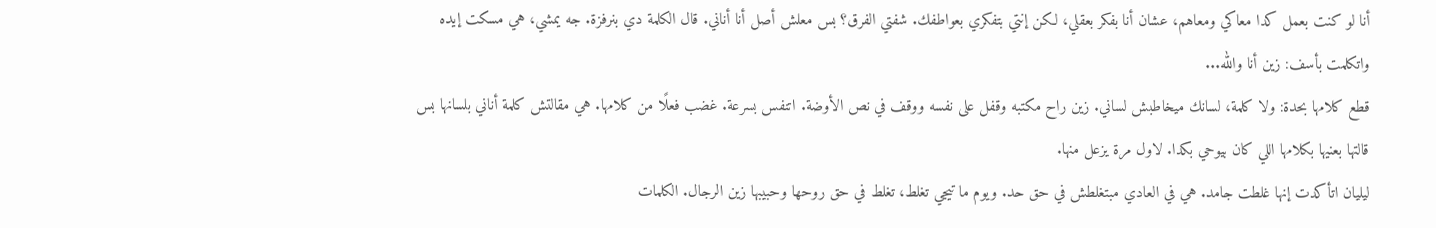أنا لو كنت بعمل كدا معاكي ومعاهم، عشان أنا بفكر بعقلي، لكن إنتي بتفكري بعواطفك. شفتي الفرق؟ بس معلش أصل أنا أناني. قال الكلمة دي بنرفزة. جه يمشي، هي مسكت إيده واتكلمت بأسف: زين أنا والله...
قطع كلامها بحدة: ولا كلمة، لسانك ميخاطبش لساني. زين راح مكتبه وقفل على نفسه ووقف في نص الأوضة. اتنفس بسرعة. غضب فعلًا من كلامها. هي مقالتش كلمة أناني بلسانها بس قالتها بعنيها بكلامها اللي كان بيوحي بكدا. لاول مرة يزعل منها.
ليليان اتأكدت إنها غلطت جامد. هي في العادي مبتغلطش في حق حد. ويوم ما تيجي تغلط، تغلط في حق روحها وحبيبها زين الرجال. الكلمات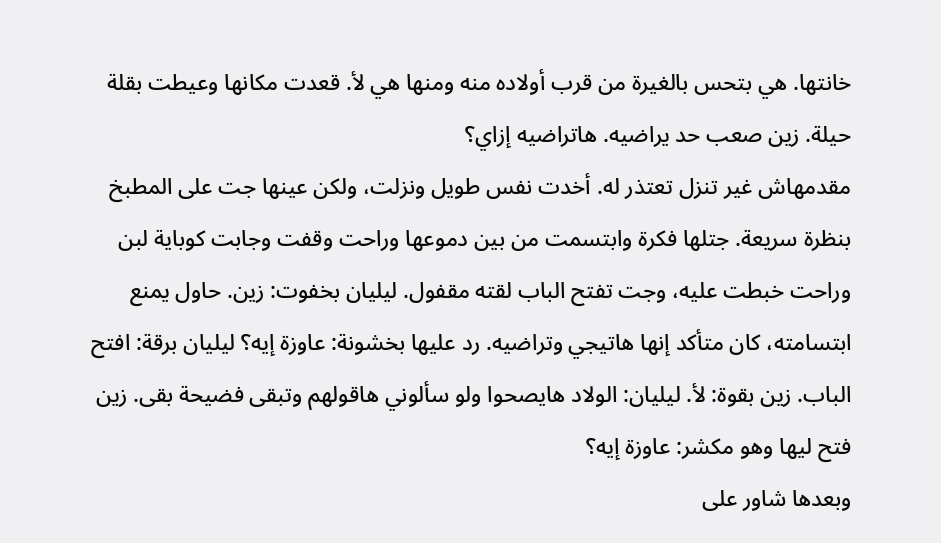خانتها. هي بتحس بالغيرة من قرب أولاده منه ومنها هي لأ. قعدت مكانها وعيطت بقلة حيلة. زين صعب حد يراضيه. هاتراضيه إزاي؟
مقدمهاش غير تنزل تعتذر له. أخدت نفس طويل ونزلت، ولكن عينها جت على المطبخ بنظرة سريعة. جتلها فكرة وابتسمت من بين دموعها وراحت وقفت وجابت كوباية لبن وراحت خبطت عليه، وجت تفتح الباب لقته مقفول. ليليان بخفوت: زين. حاول يمنع ابتسامته، كان متأكد إنها هاتيجي وتراضيه. رد عليها بخشونة: عاوزة إيه؟ ليليان برقة: افتح الباب. زين بقوة: لأ. ليليان: الولاد هايصحوا ولو سألوني هاقولهم وتبقى فضيحة بقى. زين فتح ليها وهو مكشر: عاوزة إيه؟
وبعدها شاور على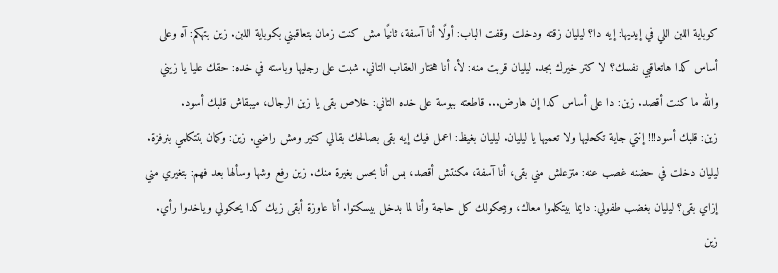كوباية اللبن اللي في إيديها: إيه دا؟ ليليان زقته ودخلت وقفت الباب: أولًا أنا آسفة، ثانيًا مش كنت زمان بتعاقبني بكوباية اللبن. زين بتهكم: آه وعلى أساس كدا هاتعاقبي نفسك؟ لا كتر خيرك بجد. ليليان قربت منه: لأ، أنا هختار العقاب التاني. شبت على رجليها وباسته في خده: حقك عليا يا زيني والله ما كنت أقصد. زين: دا على أساس كدا إن هارض... قاطعته ببوسة على خده التاني: خلاص بقى يا زين الرجال، ميبقاش قلبك أسود.
زين: قلبك أسود!!! إنتي جاية تكحليها ولا تعميها يا ليليان. ليليان بغيظ: اعمل فيك إيه بقى بصالحك بقالي كتير ومش راضي. زين: وكمان بتتكلمي بنرفزة. ليليان دخلت في حضنه غصب عنه: متزعلش مني بقى، أنا آسفة، مكنتش أقصد، بس أنا بحس بغيرة منك. زين رفع وشها وسألها بعد فهم: بتغيري مني إزاي بقى؟ ليليان بغضب طفولي: دايما بيتكلموا معاك، وبيحكولك كل حاجة وأنا لما بدخل بيسكتوا. أنا عاوزة أبقى زيك كدا يحكولي وياخدوا رأي. زين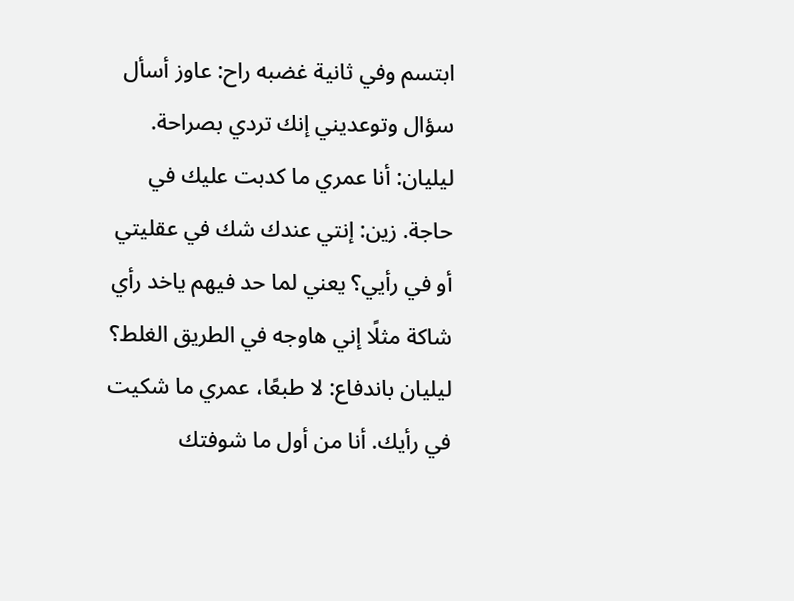ابتسم وفي ثانية غضبه راح: عاوز أسأل سؤال وتوعديني إنك تردي بصراحة. ليليان: أنا عمري ما كدبت عليك في حاجة. زين: إنتي عندك شك في عقليتي أو في رأيي؟ يعني لما حد فيهم ياخد رأي شاكة مثلًا إني هاوجه في الطريق الغلط؟ ليليان باندفاع: لا طبعًا، عمري ما شكيت في رأيك. أنا من أول ما شوفتك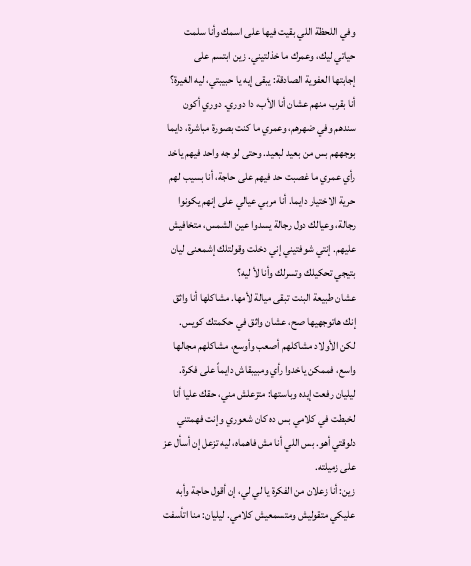وفي اللحظة اللي بقيت فيها على اسمك وأنا سلمت حياتي ليك، وعمرك ما خذلتيني. زين ابتسم على
إجابتها العفوية الصادقة: يبقى إيه يا حبيبتي، ليه الغيرة؟
أنا بقرب منهم عشان أنا الأب، دا دوري. دوري أكون سندهم وفي ضهرهم، وعمري ما كنت بصورة مباشرة، دايما بوجههم بس من بعيد لبعيد. وحتى لو جه واحد فيهم ياخد رأي عمري ما غصبت حد فيهم على حاجة، أنا بسيب لهم حرية الاختيار دايما. أنا مربي عيالي على إنهم يكونوا رجالة، وعيالك دول رجالة يسدوا عين الشمس، متخافيش عليهم. إنتي شوفتيني إني دخلت وقولتلك إشمعنى ليان بتيجي تحكيلك وتسرلك وأنا لأ ليه؟
عشان طبيعة البنت تبقى ميالة لأمها. مشاكلها أنا واثق إنك هاتوجهيها صح، عشان واثق في حكمتك كويس. لكن الأولاد مشاكلهم أصعب وأوسع، مشاكلهم مجالها واسع، فممكن ياخدوا رأي ومبيبقاش دايماً على فكرة. ليليان رفعت إيده وباستها: متزعلش مني، حقك عليا أنا لخبطت في كلامي بس ده كان شعوري وإنت فهمتني دلوقتي أهو. بس اللي أنا مش فاهماه، ليه تزعل إن أسأل عز على زميلته.
زين: أنا زعلان من الفكرة يا لي لي، إن أقول حاجة وأبه عليكي متقوليش ومتسمعيش كلامي. ليليان: منا اتأسفت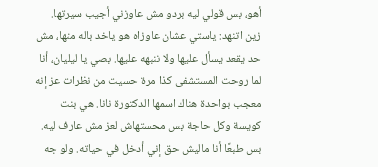أهو، بس قولي ليه بردو مش عاوزني أجيب سيرتها.
زين اتنهد: ياستي عشان عاوزاه هو ياخد باله منها، مش حد يقعد يسأل عليها ولا ننبهه عليها. بصي يا ليليان، أنا لما روحت المستشفى كذا مرة حسيت من نظرات عز إنه معجب بواحدة هناك اسمها الدكتورة نانا. هي بنت كويسة وكل حاجة بس محستهاش لعز مش عارف ليه. بس طبعًا أنا ماليش حق إني أدخل في حياته. ولو جه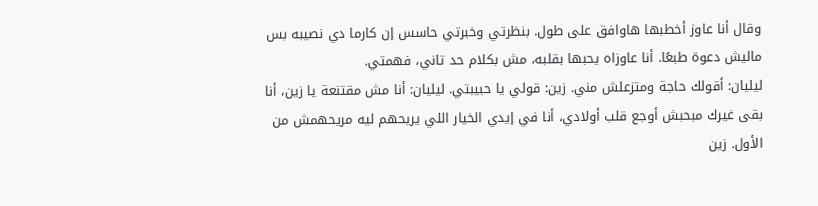وقال أنا عاوز أخطبها هاوافق على طول. بنظرتي وخبرتي حاسس إن كارما دي نصيبه بس ماليش دعوة طبعًا. أنا عاوزاه يحبها بقلبه، مش بكلام حد تاني، فهمتي.
ليليان: أقولك حاجة ومتزعلش مني. زين: قولي يا حبيبتي. ليليان: أنا مش مقتنعة يا زين، أنا بقى غيرك مبحبش أوجع قلب أولادي، أنا في إيدي الخيار اللي يريحهم ليه مريحهمش من الأول. زين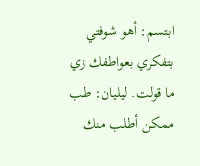ابتسم: أهو شوفتي بتفكري بعواطفك زي ما قولت. ليليان: طب ممكن أطلب منك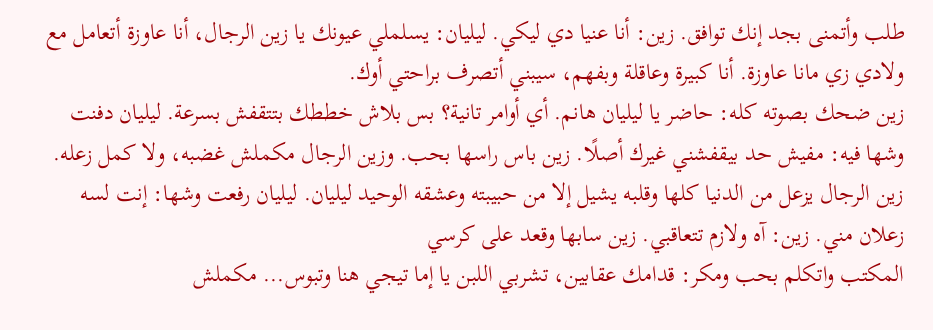طلب وأتمنى بجد إنك توافق. زين: أنا عنيا دي ليكي. ليليان: يسلملي عيونك يا زين الرجال، أنا عاوزة أتعامل مع ولادي زي مانا عاوزة. أنا كبيرة وعاقلة وبفهم، سيبني أتصرف براحتي أوك.
زين ضحك بصوته كله: حاضر يا ليليان هانم. أي أوامر تانية؟ بس بلاش خططك بتتقفش بسرعة. ليليان دفنت وشها فيه: مفيش حد بيقفشني غيرك أصلًا. زين باس راسها بحب. وزين الرجال مكملش غضبه، ولا كمل زعله. زين الرجال يزعل من الدنيا كلها وقلبه يشيل إلا من حبيبته وعشقه الوحيد ليليان. ليليان رفعت وشها: إنت لسه زعلان مني. زين: آه ولازم تتعاقبي. زين سابها وقعد على كرسي
المكتب واتكلم بحب ومكر: قدامك عقابين، تشربي اللبن يا إما تيجي هنا وتبوس... مكملش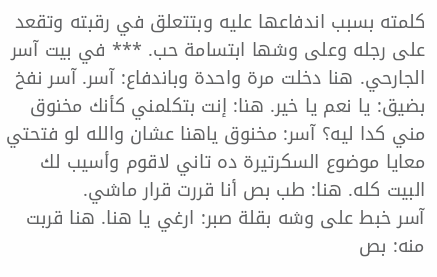كلمته بسبب اندفاعها عليه وبتتعلق في رقبته وتقعد على رجله وعلى وشها ابتسامة حب. *** في بيت آسر الجارحي. هنا دخلت مرة واحدة وباندفاع: آسر. آسر نفخ بضيق: يا نعم يا خير. هنا: إنت بتكلمني كأنك مخنوق مني كدا ليه؟ آسر: مخنوق ياهنا عشان والله لو فتحتي معايا موضوع السكرتيرة ده تاني لاقوم وأسيب لك البيت كله. هنا: طب بص أنا قررت قرار ماشي.
آسر خبط على وشه بقلة صبر: ارغي يا هنا. هنا قربت منه: بص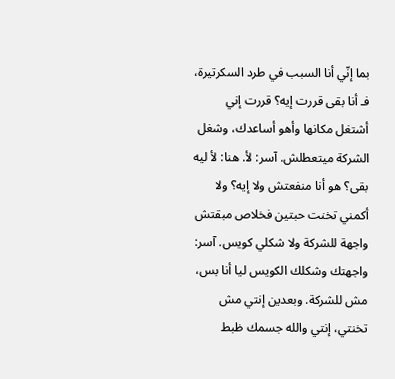بما إنّي أنا السبب في طرد السكرتيرة، فـ أنا بقى قررت إيه؟ قررت إني أشتغل مكانها وأهو أساعدك، وشغل الشركة ميتعطلش. آسر: لأ. هنا: لأ ليه بقى؟ هو أنا منفعتش ولا إيه؟ ولا أكمني تخنت حبتين فخلاص مبقتش واجهة للشركة ولا شكلي كويس. آسر: واجهتك وشكلك الكويس ليا أنا بس، مش للشركة. وبعدين إنتي مش تخنتي، إنتي والله جسمك ظبط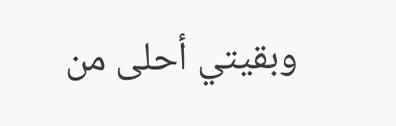وبقيتي أحلى من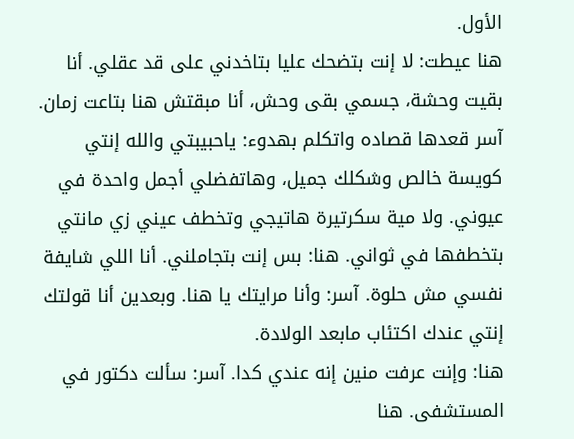الأول.
هنا عيطت: لا إنت بتضحك عليا بتاخدني على قد عقلي. أنا بقيت وحشة، جسمي بقى وحش، أنا مبقتش هنا بتاعت زمان. آسر قعدها قصاده واتكلم بهدوء: ياحبيبتي والله إنتي كويسة خالص وشكلك جميل، وهاتفضلي أجمل واحدة في عيوني. ولا مية سكرتيرة هاتيجي وتخطف عيني زي مانتي بتخطفها في ثواني. هنا: بس إنت بتجاملني. أنا اللي شايفة نفسي مش حلوة. آسر: وأنا مرايتك يا هنا. وبعدين أنا قولتك إنتي عندك اكتئاب مابعد الولادة.
هنا: وإنت عرفت منين إنه عندي كدا. آسر: سألت دكتور في المستشفى. هنا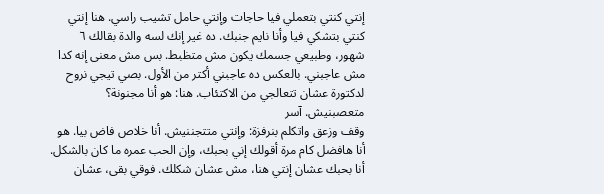إنتي كنتي بتعملي فيا حاجات وإنتي حامل تشيب راسي. هنا إنتي كنتي بتشكي فيا وأنا نايم جنبك. ده غير إنك لسه والدة بقالك ٦ شهور، وطبيعي جسمك يكون مش متظبط. بس مش معنى إنه كدا مش عاجبني. بالعكس ده عاجبني أكتر من الأول. بصي تيجي نروح لدكتورة عشان تتعالجي من الاكتئاب. هنا: هو أنا مجنونة؟ متعصبنيش. آسر
وقف وزعق واتكلم بنرفزة: وإنتي متتجننيش. أنا خلاص فاض بيا. هو أنا هافضل كام مرة أقولك إني بحبك، وإن الحب عمره ما كان بالشكل. أنا بحبك عشان إنتي هنا، مش عشان شكلك. فوقي بقى، عشان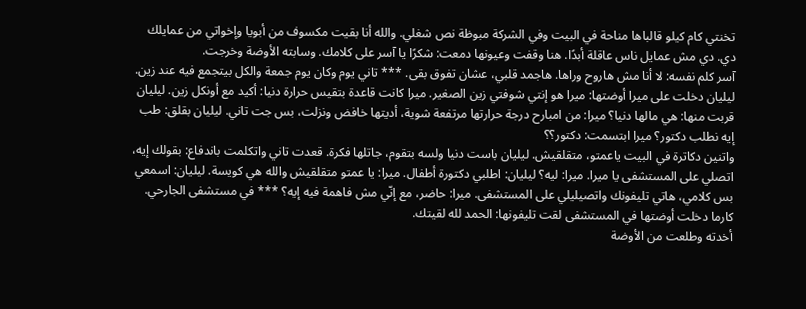تخنتي كام كيلو قالباها مناحة في البيت وفي الشركة مبوظة نص شغلي. والله أنا بقيت مكسوف من أبويا وإخواتي من عمايلك دي. دي مش عمايل ناس عاقلة أبدًا. هنا وقفت وعيونها دمعت: شكرًا يا آسر على كلامك. وسابته الأوضة وخرجت.
آسر كلم نفسه: لا أنا مش هاروح وراها. هاجمد قلبي، عشان تفوق بقى. *** تاني يوم وكان يوم جمعة والكل بيتجمع فيه عند زين. ليليان دخلت على ميرا أوضتها: ميرا هو إنتي شوفتي زين الصغير. ميرا كانت قاعدة بتقيس حرارة دنيا: أكيد مع أونكل زين. ليليان قربت منها: هي مالها دنيا؟ ميرا: من امبارح درجة حرارتها مرتفعة شوية، أديتها خافض ونزلت، بس جت تاني. ليليان بقلق: طب إيه نطلب دكتور؟ ميرا ابتسمت: دكتور؟؟
واتنين دكاترة في البيت ياعمتو، متقلقيش. ليليان باست دنيا ولسه بتقوم، جاتلها فكرة. قعدت تاني واتكلمت باندفاع: بقولك إيه، اتصلي على المستشفى يا ميرا. ميرا: ليه؟ ليليان: اطلبي دكتورة أطفال. ميرا: يا عمتو متقلقيش والله هي كويسة. ليليان: اسمعي بس كلامي، هاتي تليفونك واتصيليلي على المستشفى. ميرا: حاضر، مع إنّي مش فاهمة فيه إيه؟ *** في مستشفى الجارحي. كارما دخلت أوضتها في المستشفى لقت تليفونها: الحمد لله لقيتك.
أخدته وطلعت من الأوضة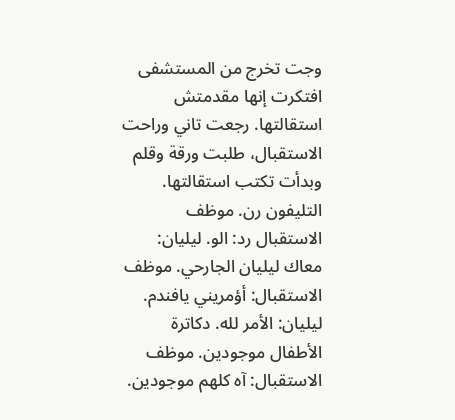وجت تخرج من المستشفى افتكرت إنها مقدمتش استقالتها. رجعت تاني وراحت الاستقبال، طلبت ورقة وقلم وبدأت تكتب استقالتها. التليفون رن. موظف الاستقبال رد: الو. ليليان: معاك ليليان الجارحي. موظف الاستقبال: أؤمريني يافندم. ليليان: الأمر لله. دكاترة الأطفال موجودين. موظف الاستقبال: آه كلهم موجودين.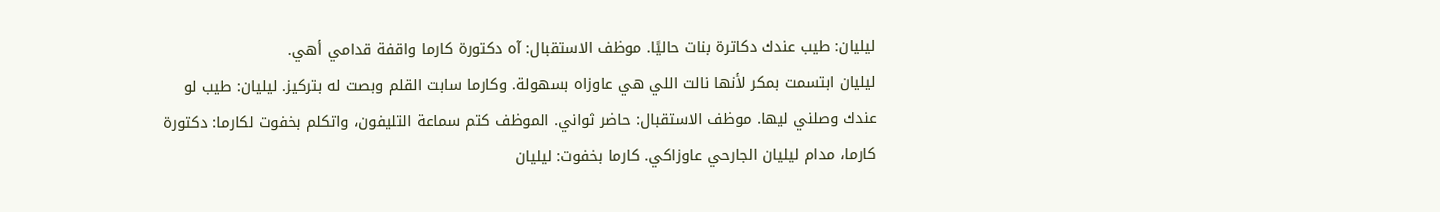ليليان: طيب عندك دكاترة بنات حاليًا. موظف الاستقبال: آه دكتورة كارما واقفة قدامي أهي.
ليليان ابتسمت بمكر لأنها نالت اللي هي عاوزاه بسهولة. وكارما سابت القلم وبصت له بتركيز. ليليان: طيب لو عندك وصلني ليها. موظف الاستقبال: حاضر ثواني. الموظف كتم سماعة التليفون، واتكلم بخفوت لكارما: دكتورة كارما، مدام ليليان الجارحي عاوزاكي. كارما بخفوت: ليليان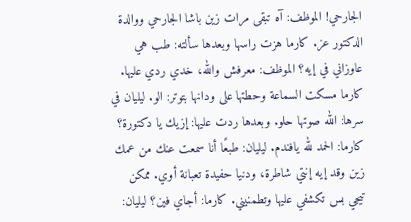الجارحي! الموظف: آه تبقى مرات زين باشا الجارحي ووالدة الدكتور عز. كارما هزت راسها وبعدها سألته: طب هي عاوزاني في إيه؟ الموظف: معرفش والله، خدي ردي عليها.
كارما مسكت السماعة وحطتها على ودانها بتوتر: الو. ليليان في سرها: الله صوتها حلو. وبعدها ردت عليها: إزيك يا دكتورة؟ كارما: الحمد لله يافندم. ليليان: طبعًا أنا سمعت عنك من عمك زين وقد إيه إنتي شاطرة، ودنيا حفيدة تعبانة أوي. ممكن تيجي بس تكشفي عليها وتطمنيني. كارما: أجاي فين؟ ليليان: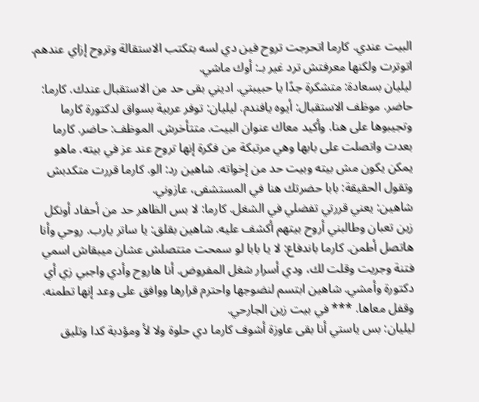البيت عندي. كارما اتحرجت تروح فين دي لسه بتكتب الاستقالة وتروح إزاي عندهم. اتوترت ولكنها معرفتش ترد غير بـ: أوك ماشي.
ليليان بسعادة: متشكرة جدًا يا حبيبتي. اديني بقى حد من الاستقبال عندك. كارما: حاضر. موظف الاستقبال: أيوه يافندم. ليليان: توفر عربية بسواق لدكتورة كارما وتجيبوها على هنا. وأكيد معاك عنوان البيت. متتأخرش. الموظف: حاضر. كارما بعدت واتصلت على بابها وهي مرتبكة من فكرة إنها تروح عند عز في بيته. ماهو يمكن يكون مش بيته وبيت حد من إخواته. شاهين رد: الو. كارما قررت متكدبش وتقول الحقيقة: بابا حضرتك هنا في المستشفى، عازوني.
شاهين: يعني قررتي تفضلي في الشغل. كارما: لا بس الظاهر حد من أحفاد أونكل زين تعبان وطالبني أروح بيتهم أكشف عليه. شاهين بقلق: يا ساتر يارب. روحي وأنا هاتصل أطمن. كارما باندفاع: لا يا بابا لو سمحت متتصلش عشان ميبقاش اسمي فتنة وجريت وقلت لك، ودي أسرار شغل المفروض. أنا هاروح وأدي واجبي زي أي دكتورة وأمشي. شاهين ابتسم لنضوجها واحترم قرارها ووافق على وعد إنها تطمنه. وقفل معاها. *** في بيت زين الجارحي.
ليليان: بس ياستي أنا بقى عاوزة أشوف كارما دي حلوة ولا لأ ومؤدبة كدا وتليق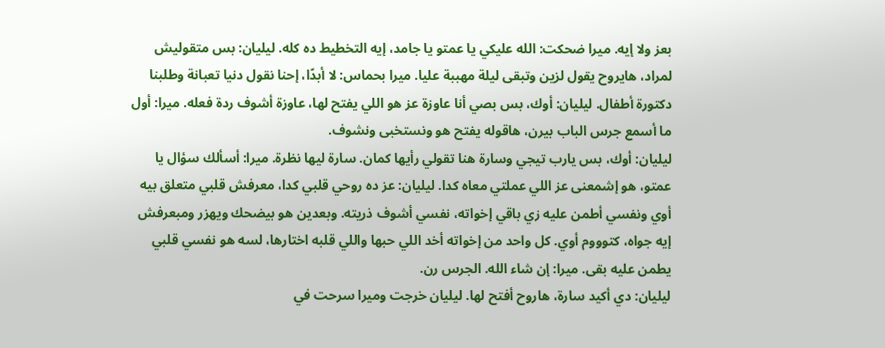بعز ولا إيه. ميرا ضحكت: الله عليكي يا عمتو يا جامد، إيه التخطيط ده كله. ليليان: بس متقوليش لمراد، هايروح يقول لزين وتبقى ليلة مهببة عليا. ميرا بحماس: لا أبدًا، إحنا نقول دنيا تعبانة وطلبنا دكتورة أطفال. ليليان: أوك، بس بصي أنا عاوزة عز هو اللي يفتح لها، عاوزة أشوف ردة فعله. ميرا: أول ما أسمع جرس الباب بيرن، هاقوله يفتح هو ونستخبى ونشوف.
ليليان: أوك، بس يارب تيجي وسارة هنا تقولي رأيها كمان. سارة ليها نظرة. ميرا: أسألك سؤال يا عمتو، هو إشمعنى عز اللي عملتي معاه كدا. ليليان: عز ده روحي قلبي كدا، معرفش قلبي متعلق بيه أوي ونفسي أطمن عليه زي باقي إخواته، نفسي أشوف ذريته. وبعدين هو بيضحك ويهزر ومبعرفش إيه جواه، كتوووم أوي. كل واحد من إخواته أخد اللي حبها واللي قلبه اختارها، لسه هو نفسي قلبي يطمن عليه بقى. ميرا: إن شاء الله. الجرس رن.
ليليان: دي أكيد سارة، هاروح أفتح لها. ليليان خرجت وميرا سرحت في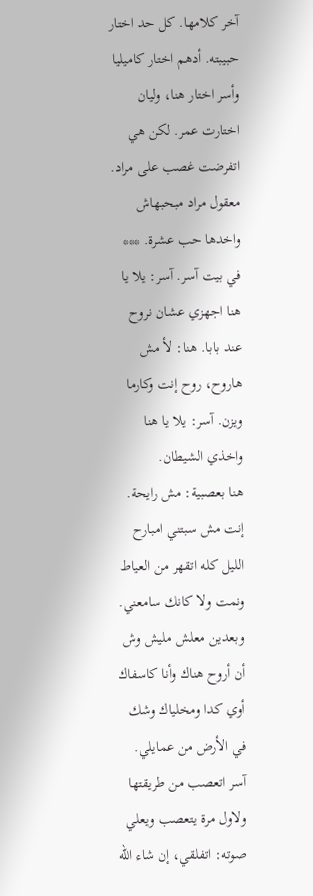آخر كلامها. كل حد اختار حبيبته. أدهم اختار كاميليا وأسر اختار هنا، وليان اختارت عمر. لكن هي اتفرضت غصب على مراد. معقول مراد مبحبهاش واخدها حب عشرة. *** في بيت آسر. آسر: يلا يا هنا اجهزي عشان نروح عند بابا. هنا: لأ مش هاروح، روح إنت وكارما ويزن. آسر: يلا يا هنا واخذي الشيطان.
هنا بعصبية: مش رايحة. إنت مش سبتني امبارح الليل كله اتقهر من العياط ونمت ولا كانك سامعني. وبعدين معلش مليش وش أن أروح هناك وأنا كاسفاك أوي كدا ومخلياك وشك في الأرض من عمايلي. آسر اتعصب من طريقتها ولاول مرة يتعصب ويعلي صوته: اتفلقي، إن شاء الله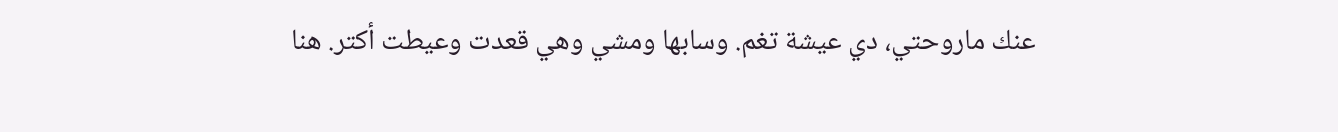عنك ماروحتي، دي عيشة تغم. وسابها ومشي وهي قعدت وعيطت أكتر. هنا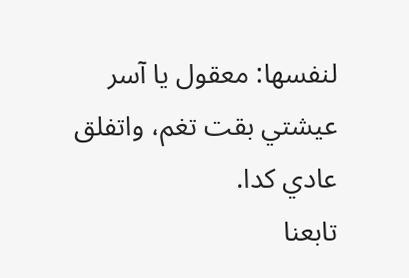لنفسها: معقول يا آسر عيشتي بقت تغم، واتفلق عادي كدا.
تابعنا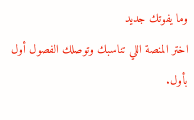وما يفوتك جديد
اختر المنصة اللي تناسبك وتوصلك الفصول أول بأول.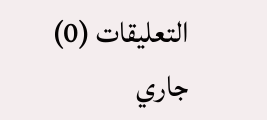التعليقات (0)
جاري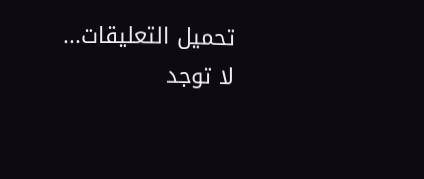تحميل التعليقات...
لا توجد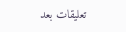تعليقات بعد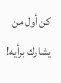كن أول من يشارك برأيه!